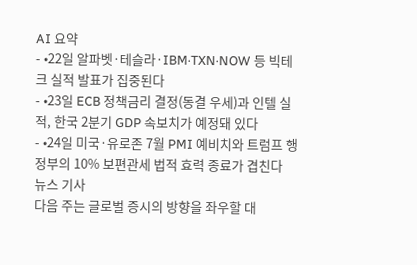AI 요약
- •22일 알파벳·테슬라·IBM·TXN·NOW 등 빅테크 실적 발표가 집중된다
- •23일 ECB 정책금리 결정(동결 우세)과 인텔 실적, 한국 2분기 GDP 속보치가 예정돼 있다
- •24일 미국·유로존 7월 PMI 예비치와 트럼프 행정부의 10% 보편관세 법적 효력 종료가 겹친다
뉴스 기사
다음 주는 글로벌 증시의 방향을 좌우할 대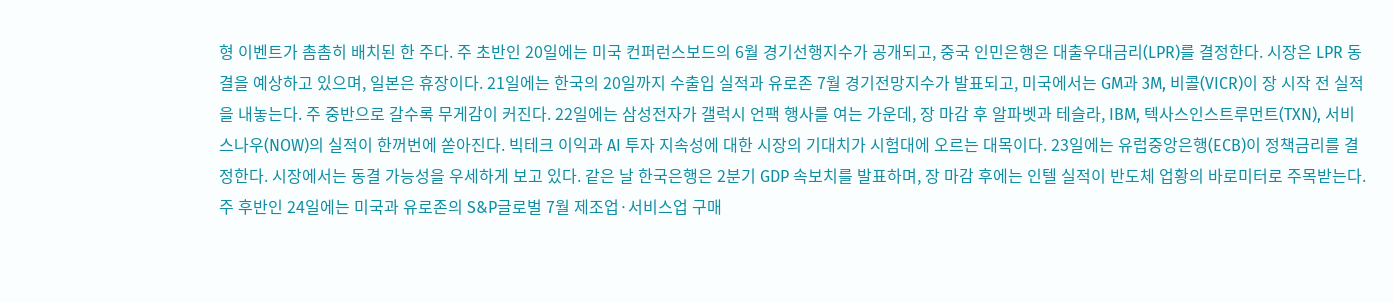형 이벤트가 촘촘히 배치된 한 주다. 주 초반인 20일에는 미국 컨퍼런스보드의 6월 경기선행지수가 공개되고, 중국 인민은행은 대출우대금리(LPR)를 결정한다. 시장은 LPR 동결을 예상하고 있으며, 일본은 휴장이다. 21일에는 한국의 20일까지 수출입 실적과 유로존 7월 경기전망지수가 발표되고, 미국에서는 GM과 3M, 비콜(VICR)이 장 시작 전 실적을 내놓는다. 주 중반으로 갈수록 무게감이 커진다. 22일에는 삼성전자가 갤럭시 언팩 행사를 여는 가운데, 장 마감 후 알파벳과 테슬라, IBM, 텍사스인스트루먼트(TXN), 서비스나우(NOW)의 실적이 한꺼번에 쏟아진다. 빅테크 이익과 AI 투자 지속성에 대한 시장의 기대치가 시험대에 오르는 대목이다. 23일에는 유럽중앙은행(ECB)이 정책금리를 결정한다. 시장에서는 동결 가능성을 우세하게 보고 있다. 같은 날 한국은행은 2분기 GDP 속보치를 발표하며, 장 마감 후에는 인텔 실적이 반도체 업황의 바로미터로 주목받는다. 주 후반인 24일에는 미국과 유로존의 S&P글로벌 7월 제조업·서비스업 구매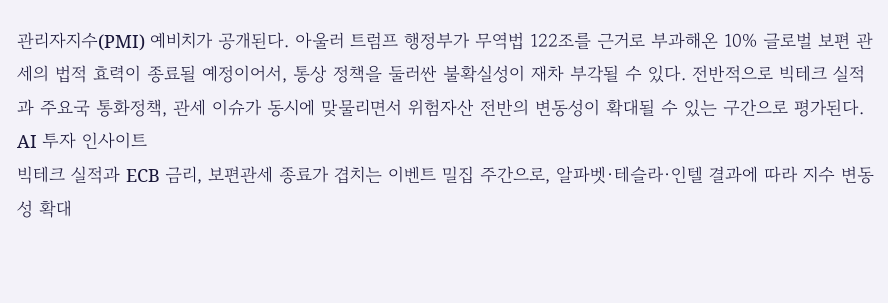관리자지수(PMI) 예비치가 공개된다. 아울러 트럼프 행정부가 무역법 122조를 근거로 부과해온 10% 글로벌 보편 관세의 법적 효력이 종료될 예정이어서, 통상 정책을 둘러싼 불확실성이 재차 부각될 수 있다. 전반적으로 빅테크 실적과 주요국 통화정책, 관세 이슈가 동시에 맞물리면서 위험자산 전반의 변동성이 확대될 수 있는 구간으로 평가된다.
AI 투자 인사이트
빅테크 실적과 ECB 금리, 보편관세 종료가 겹치는 이벤트 밀집 주간으로, 알파벳·테슬라·인텔 결과에 따라 지수 변동성 확대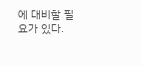에 대비할 필요가 있다.